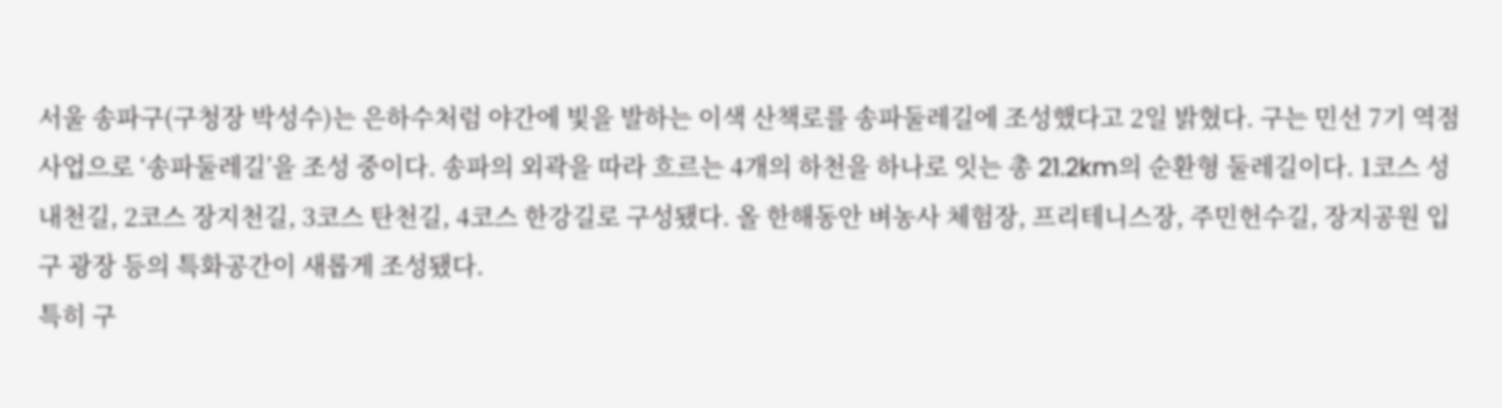서울 송파구(구청장 박성수)는 은하수처럼 야간에 빛을 발하는 이색 산책로를 송파둘레길에 조성했다고 2일 밝혔다. 구는 민선 7기 역점사업으로 ‘송파둘레길’을 조성 중이다. 송파의 외곽을 따라 흐르는 4개의 하천을 하나로 잇는 총 21.2km의 순환형 둘레길이다. 1코스 성내천길, 2코스 장지천길, 3코스 탄천길, 4코스 한강길로 구성됐다. 올 한해동안 벼농사 체험장, 프리테니스장, 주민헌수길, 장지공원 입구 광장 등의 특화공간이 새롭게 조성됐다.
특히 구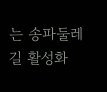는 송파둘레길 활성화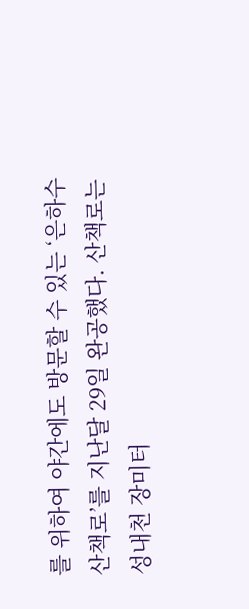를 위하여 야간에도 방문할 수 있는 ‘은하수 산책로’를 지난달 29일 완공했다. 산책로는 성내천 장미터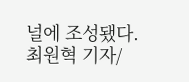널에 조성됐다.
최원혁 기자/